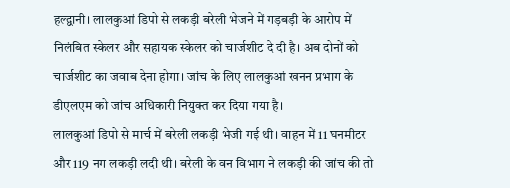हल्द्वानी। लालकुआं डिपो से लकड़ी बरेली भेजने में गड़बड़ी के आरोप में निलंबित स्केलर और सहायक स्केलर को चार्जशीट दे दी है। अब दोनों को चार्जशीट का जवाब देना होगा। जांच के लिए लालकुआं खनन प्रभाग के डीएलएम को जांच अधिकारी नियुक्त कर दिया गया है।
लालकुआं डिपो से मार्च में बरेली लकड़ी भेजी गई थी। वाहन में 11 घनमीटर और 119 नग लकड़ी लदी थी। बरेली के वन विभाग ने लकड़ी की जांच की तो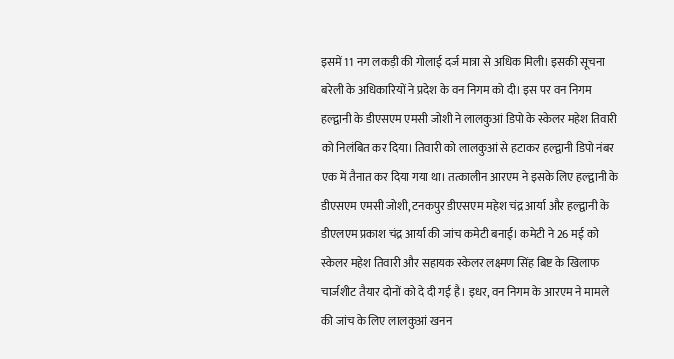इसमें 11 नग लकड़ी की गोलाई दर्ज मात्रा से अधिक मिली। इसकी सूचना बरेली के अधिकारियों ने प्रदेश के वन निगम को दी। इस पर वन निगम हल्द्वानी के डीएसएम एमसी जोशी ने लालकुआं डिपो के स्केलर महेश तिवारी को निलंबित कर दिया। तिवारी को लालकुआं से हटाकर हल्द्वानी डिपो नंबर एक में तैनात कर दिया गया था। तत्कालीन आरएम ने इसके लिए हल्द्वानी के डीएसएम एमसी जोशी, टनकपुर डीएसएम महेश चंद्र आर्या और हल्द्वानी के डीएलएम प्रकाश चंद्र आर्या की जांच कमेटी बनाई। कमेटी ने 26 मई को स्केलर महेश तिवारी और सहायक स्केलर लक्ष्मण सिंह बिष्ट के खिलाफ चार्जशीट तैयार दोनों को दे दी गई है। इधर, वन निगम के आरएम ने मामले की जांच के लिए लालकुआं खनन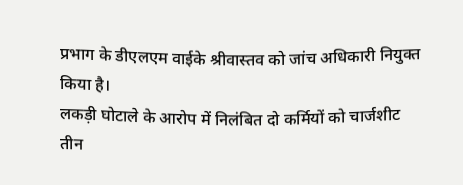प्रभाग के डीएलएम वाईके श्रीवास्तव को जांच अधिकारी नियुक्त किया है।
लकड़ी घोटाले के आरोप में निलंबित दो कर्मियों को चार्जशीट
तीन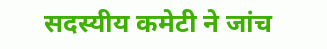सदस्यीय कमेटी ने जांच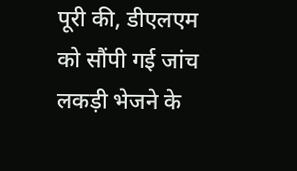पूरी की, डीएलएम को सौंपी गई जांच
लकड़ी भेजने के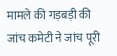मामले की गड़बड़ी की जांच कमेटी ने जांच पूरी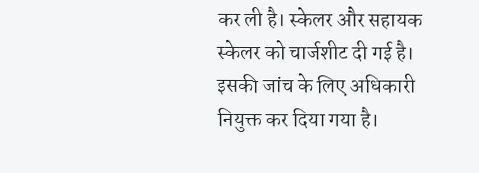कर ली है। स्केलर और सहायक स्केलर को चार्जशीट दी गई है। इसकी जांच के लिए अधिकारी नियुक्त कर दिया गया है।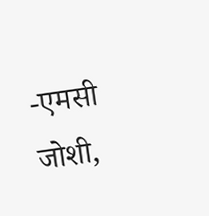-एमसी जोशी,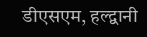डीएसएम, हल्द्वानी